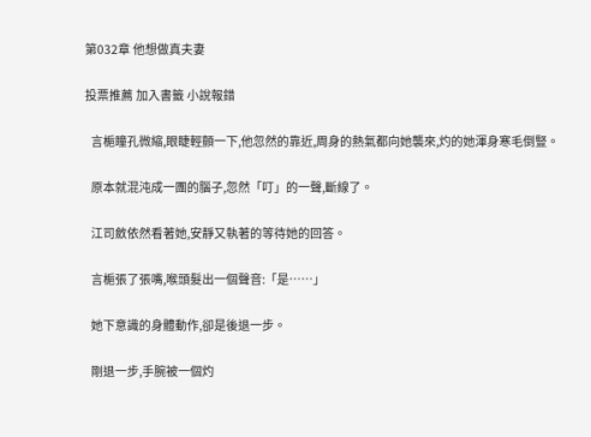第032章 他想做真夫妻

投票推薦 加入書籤 小說報錯

  言梔瞳孔微縮,眼睫輕顫一下,他忽然的靠近,周身的熱氣都向她襲來,灼的她渾身寒毛倒豎。

  原本就混沌成一團的腦子,忽然「叮」的一聲,斷線了。

  江司斂依然看著她,安靜又執著的等待她的回答。

  言梔張了張嘴,喉頭髮出一個聲音:「是……」

  她下意識的身體動作,卻是後退一步。

  剛退一步,手腕被一個灼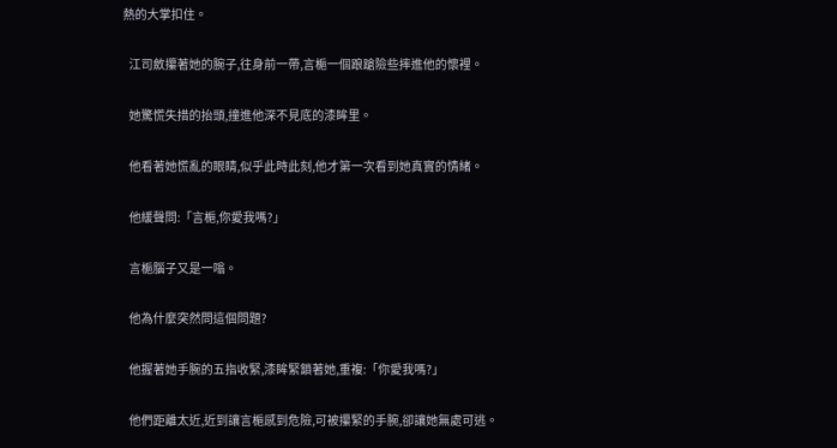熱的大掌扣住。

  江司斂攥著她的腕子,往身前一帶,言梔一個踉蹌險些摔進他的懷裡。

  她驚慌失措的抬頭,撞進他深不見底的漆眸里。

  他看著她慌亂的眼睛,似乎此時此刻,他才第一次看到她真實的情緒。

  他緩聲問:「言梔,你愛我嗎?」

  言梔腦子又是一嗡。

  他為什麼突然問這個問題?

  他握著她手腕的五指收緊,漆眸緊鎖著她,重複:「你愛我嗎?」

  他們距離太近,近到讓言梔感到危險,可被攥緊的手腕,卻讓她無處可逃。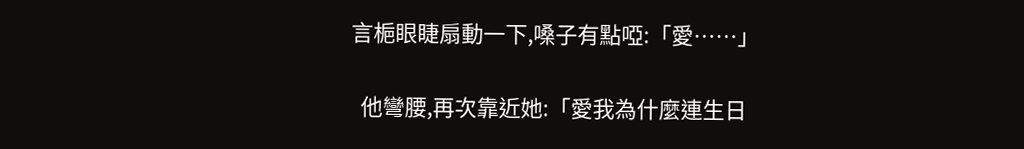言梔眼睫扇動一下,嗓子有點啞:「愛……」

  他彎腰,再次靠近她:「愛我為什麼連生日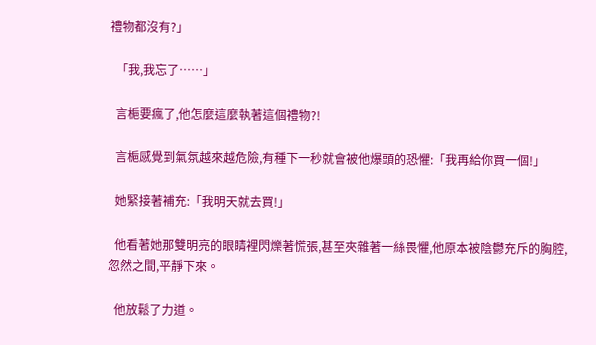禮物都沒有?」

  「我,我忘了……」

  言梔要瘋了,他怎麼這麼執著這個禮物?!

  言梔感覺到氣氛越來越危險,有種下一秒就會被他爆頭的恐懼:「我再給你買一個!」

  她緊接著補充:「我明天就去買!」

  他看著她那雙明亮的眼睛裡閃爍著慌張,甚至夾雜著一絲畏懼,他原本被陰鬱充斥的胸腔,忽然之間,平靜下來。

  他放鬆了力道。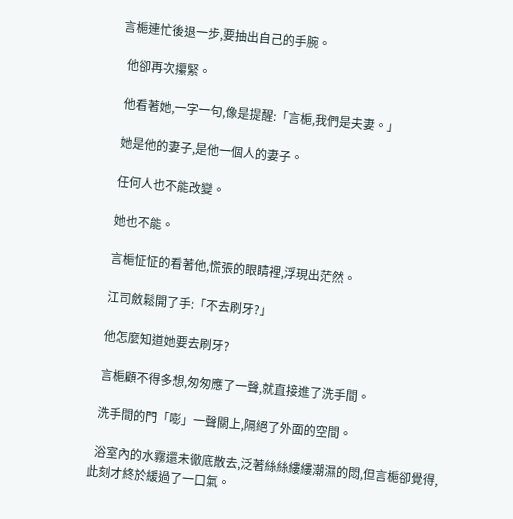言梔連忙後退一步,要抽出自己的手腕。

  他卻再次攥緊。

  他看著她,一字一句,像是提醒:「言梔,我們是夫妻。」

  她是他的妻子,是他一個人的妻子。

  任何人也不能改變。

  她也不能。

  言梔怔怔的看著他,慌張的眼睛裡,浮現出茫然。

  江司斂鬆開了手:「不去刷牙?」

  他怎麼知道她要去刷牙?

  言梔顧不得多想,匆匆應了一聲,就直接進了洗手間。

  洗手間的門「嘭」一聲關上,隔絕了外面的空間。

  浴室內的水霧還未徹底散去,泛著絲絲縷縷潮濕的悶,但言梔卻覺得,此刻才終於緩過了一口氣。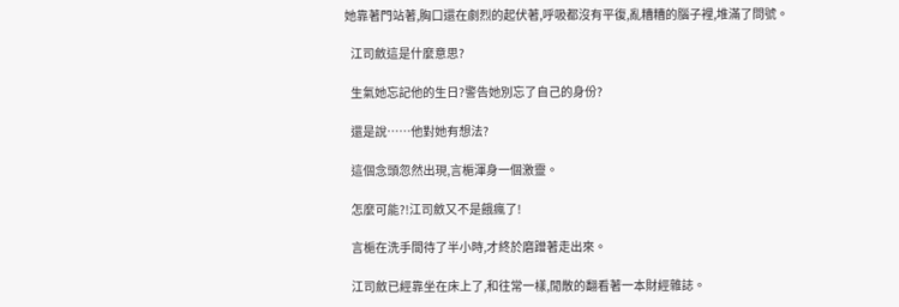她靠著門站著,胸口還在劇烈的起伏著,呼吸都沒有平復,亂糟糟的腦子裡,堆滿了問號。

  江司斂這是什麼意思?

  生氣她忘記他的生日?警告她別忘了自己的身份?

  還是說……他對她有想法?

  這個念頭忽然出現,言梔渾身一個激靈。

  怎麼可能?!江司斂又不是餓瘋了!

  言梔在洗手間待了半小時,才終於磨蹭著走出來。

  江司斂已經靠坐在床上了,和往常一樣,閒散的翻看著一本財經雜誌。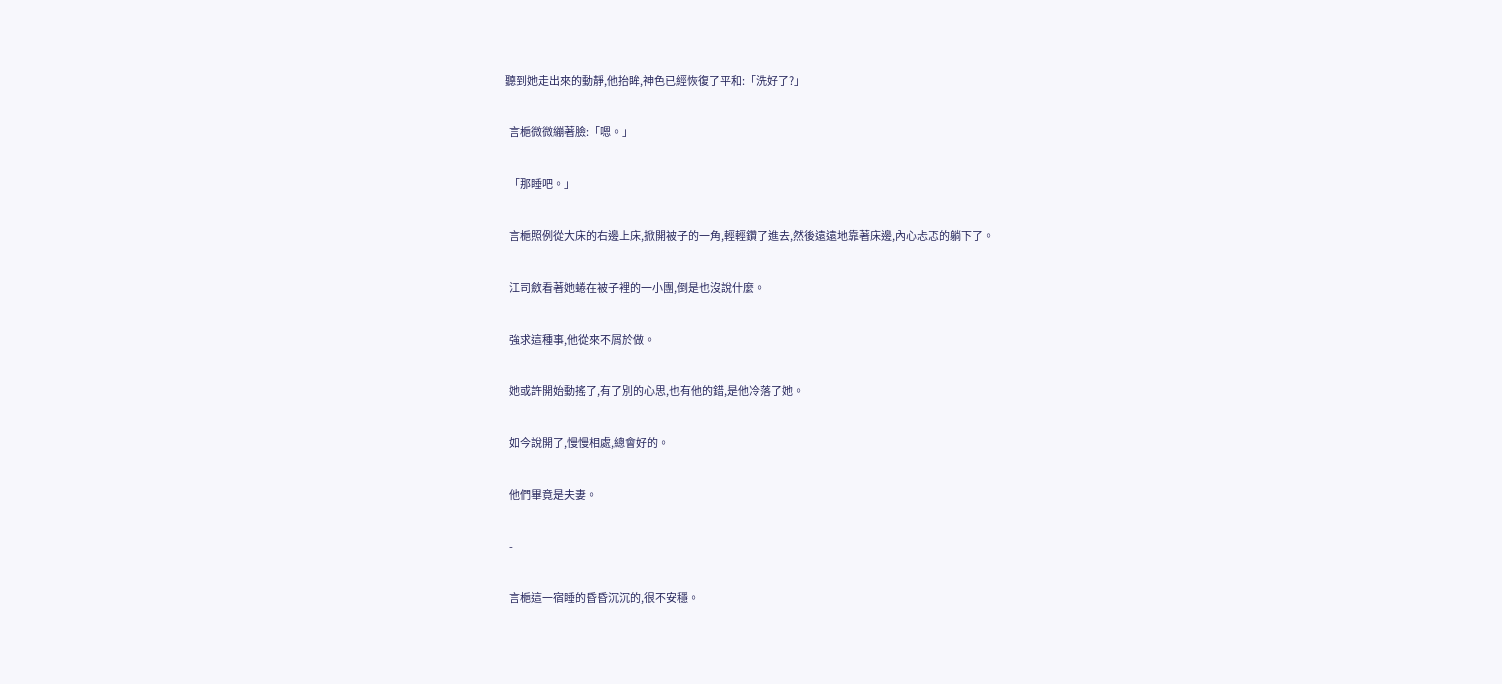聽到她走出來的動靜,他抬眸,神色已經恢復了平和:「洗好了?」

  言梔微微繃著臉:「嗯。」

  「那睡吧。」

  言梔照例從大床的右邊上床,掀開被子的一角,輕輕鑽了進去,然後遠遠地靠著床邊,內心忐忑的躺下了。

  江司斂看著她蜷在被子裡的一小團,倒是也沒說什麼。

  強求這種事,他從來不屑於做。

  她或許開始動搖了,有了別的心思,也有他的錯,是他冷落了她。

  如今說開了,慢慢相處,總會好的。

  他們畢竟是夫妻。

  -

  言梔這一宿睡的昏昏沉沉的,很不安穩。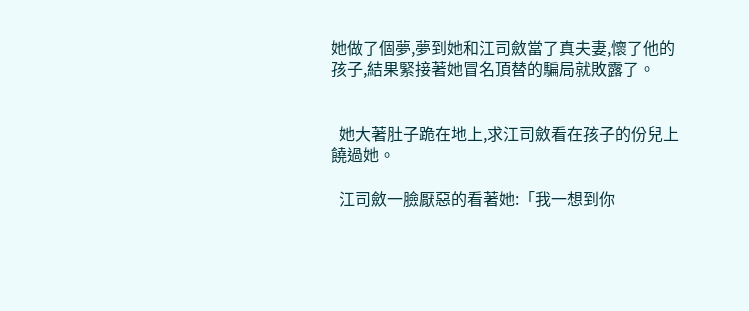她做了個夢,夢到她和江司斂當了真夫妻,懷了他的孩子,結果緊接著她冒名頂替的騙局就敗露了。


  她大著肚子跪在地上,求江司斂看在孩子的份兒上饒過她。

  江司斂一臉厭惡的看著她:「我一想到你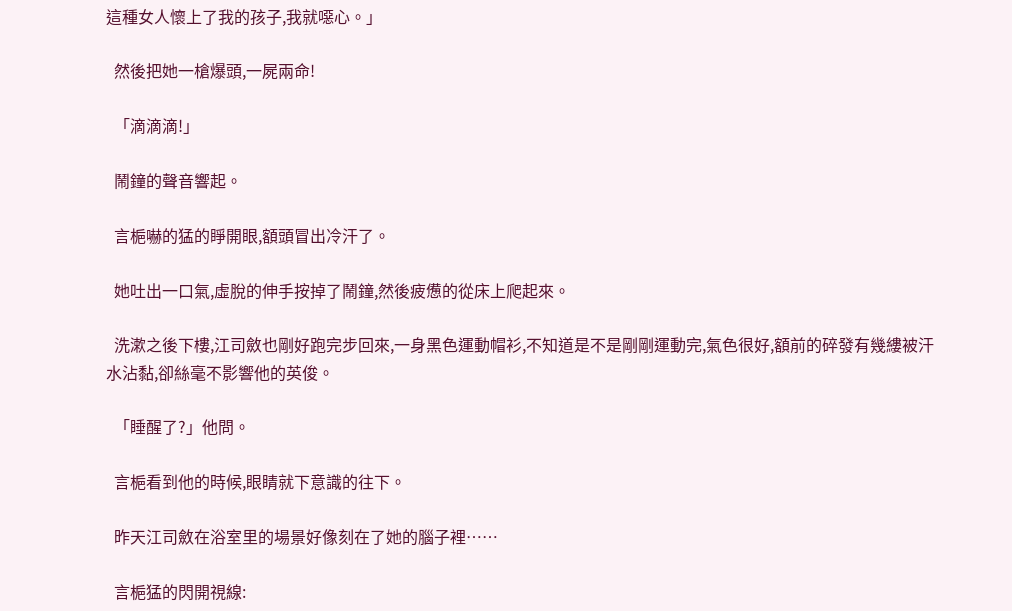這種女人懷上了我的孩子,我就噁心。」

  然後把她一槍爆頭,一屍兩命!

  「滴滴滴!」

  鬧鐘的聲音響起。

  言梔嚇的猛的睜開眼,額頭冒出冷汗了。

  她吐出一口氣,虛脫的伸手按掉了鬧鐘,然後疲憊的從床上爬起來。

  洗漱之後下樓,江司斂也剛好跑完步回來,一身黑色運動帽衫,不知道是不是剛剛運動完,氣色很好,額前的碎發有幾縷被汗水沾黏,卻絲毫不影響他的英俊。

  「睡醒了?」他問。

  言梔看到他的時候,眼睛就下意識的往下。

  昨天江司斂在浴室里的場景好像刻在了她的腦子裡……

  言梔猛的閃開視線: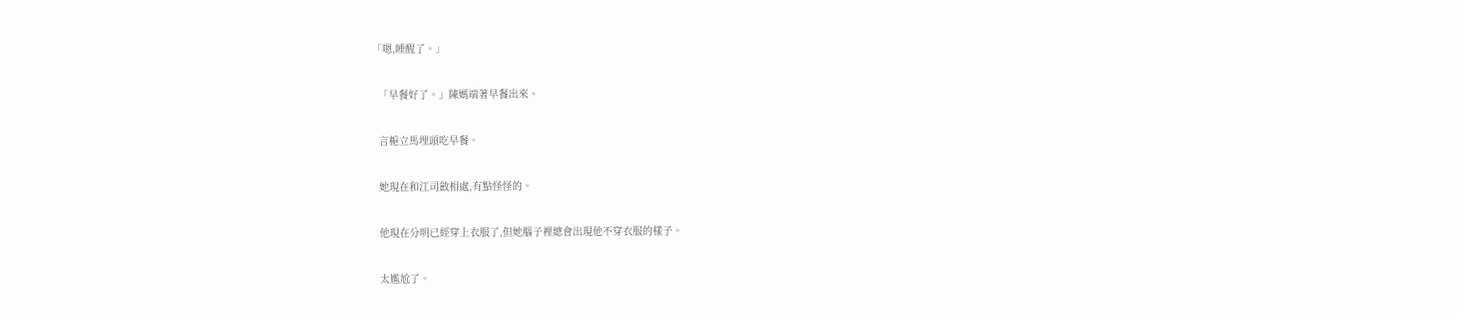「嗯,睡醒了。」

  「早餐好了。」陳媽端著早餐出來。

  言梔立馬埋頭吃早餐。

  她現在和江司斂相處,有點怪怪的。

  他現在分明已經穿上衣服了,但她腦子裡總會出現他不穿衣服的樣子。

  太尷尬了。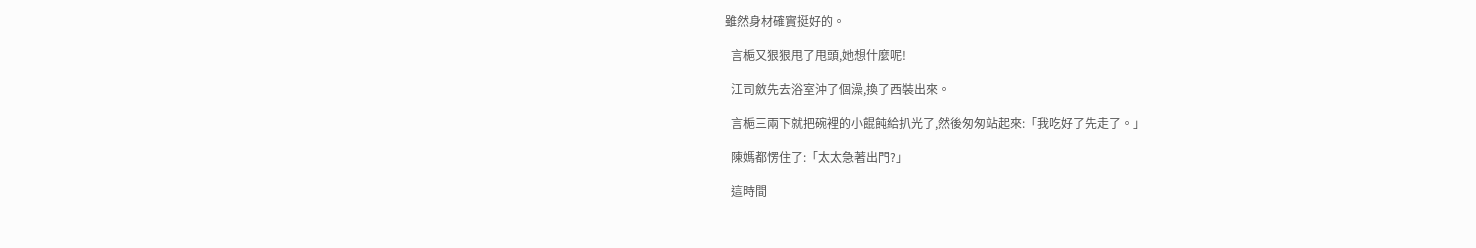雖然身材確實挺好的。

  言梔又狠狠甩了甩頭,她想什麼呢!

  江司斂先去浴室沖了個澡,換了西裝出來。

  言梔三兩下就把碗裡的小餛飩給扒光了,然後匆匆站起來:「我吃好了先走了。」

  陳媽都愣住了:「太太急著出門?」

  這時間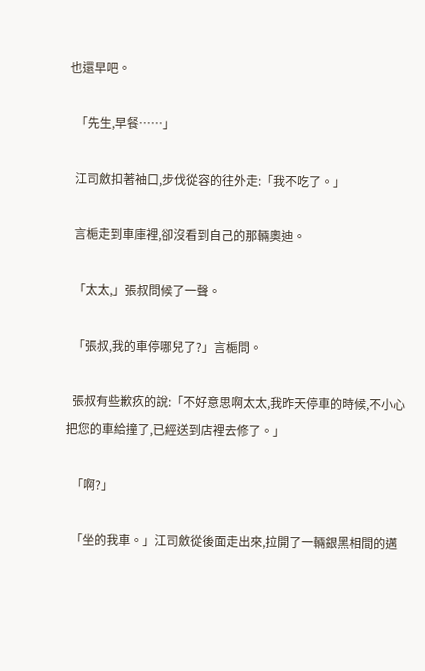也還早吧。

  「先生,早餐……」

  江司斂扣著袖口,步伐從容的往外走:「我不吃了。」

  言梔走到車庫裡,卻沒看到自己的那輛奧迪。

  「太太,」張叔問候了一聲。

  「張叔,我的車停哪兒了?」言梔問。

  張叔有些歉疚的說:「不好意思啊太太,我昨天停車的時候,不小心把您的車給撞了,已經送到店裡去修了。」

  「啊?」

  「坐的我車。」江司斂從後面走出來,拉開了一輛銀黑相間的邁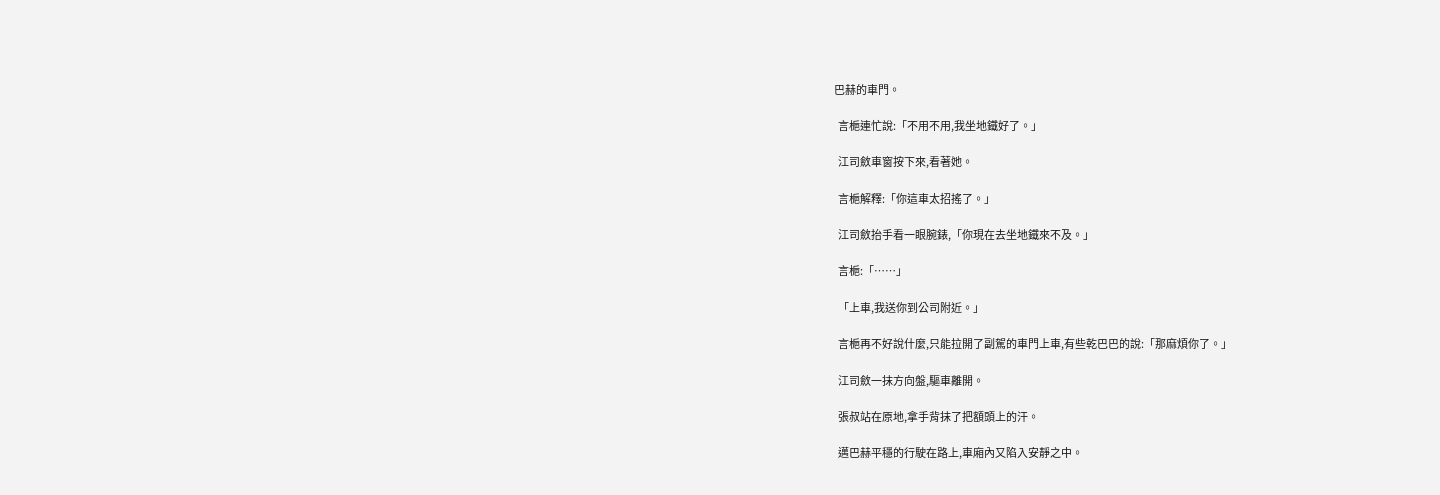巴赫的車門。

  言梔連忙說:「不用不用,我坐地鐵好了。」

  江司斂車窗按下來,看著她。

  言梔解釋:「你這車太招搖了。」

  江司斂抬手看一眼腕錶,「你現在去坐地鐵來不及。」

  言梔:「……」

  「上車,我送你到公司附近。」

  言梔再不好說什麼,只能拉開了副駕的車門上車,有些乾巴巴的說:「那麻煩你了。」

  江司斂一抹方向盤,驅車離開。

  張叔站在原地,拿手背抹了把額頭上的汗。

  邁巴赫平穩的行駛在路上,車廂內又陷入安靜之中。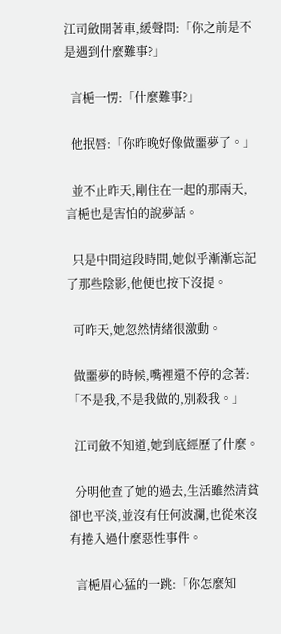江司斂開著車,緩聲問:「你之前是不是遇到什麼難事?」

  言梔一愣:「什麼難事?」

  他抿唇:「你昨晚好像做噩夢了。」

  並不止昨天,剛住在一起的那兩天,言梔也是害怕的說夢話。

  只是中間這段時間,她似乎漸漸忘記了那些陰影,他便也按下沒提。

  可昨天,她忽然情緒很激動。

  做噩夢的時候,嘴裡還不停的念著:「不是我,不是我做的,別殺我。」

  江司斂不知道,她到底經歷了什麼。

  分明他查了她的過去,生活雖然清貧卻也平淡,並沒有任何波瀾,也從來沒有捲入過什麼惡性事件。

  言梔眉心猛的一跳:「你怎麼知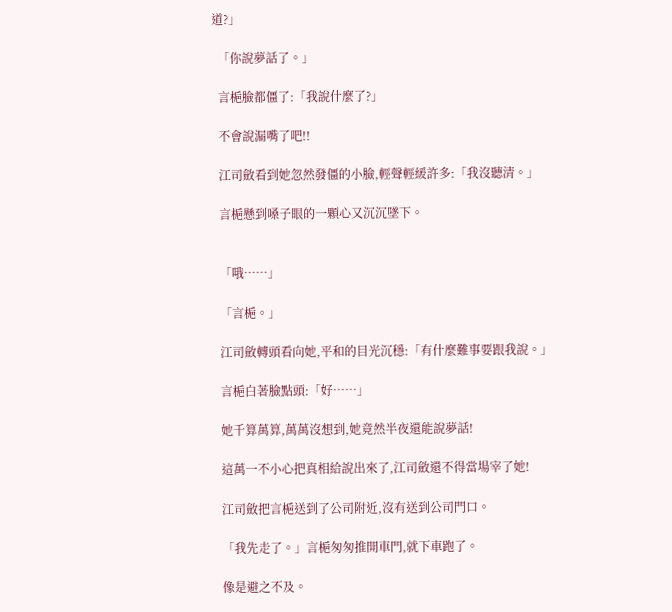道?」

  「你說夢話了。」

  言梔臉都僵了:「我說什麼了?」

  不會說漏嘴了吧!!

  江司斂看到她忽然發僵的小臉,輕聲輕緩許多:「我沒聽清。」

  言梔懸到嗓子眼的一顆心又沉沉墜下。


  「哦……」

  「言梔。」

  江司斂轉頭看向她,平和的目光沉穩:「有什麼難事要跟我說。」

  言梔白著臉點頭:「好……」

  她千算萬算,萬萬沒想到,她竟然半夜還能說夢話!

  這萬一不小心把真相給說出來了,江司斂還不得當場宰了她!

  江司斂把言梔送到了公司附近,沒有送到公司門口。

  「我先走了。」言梔匆匆推開車門,就下車跑了。

  像是避之不及。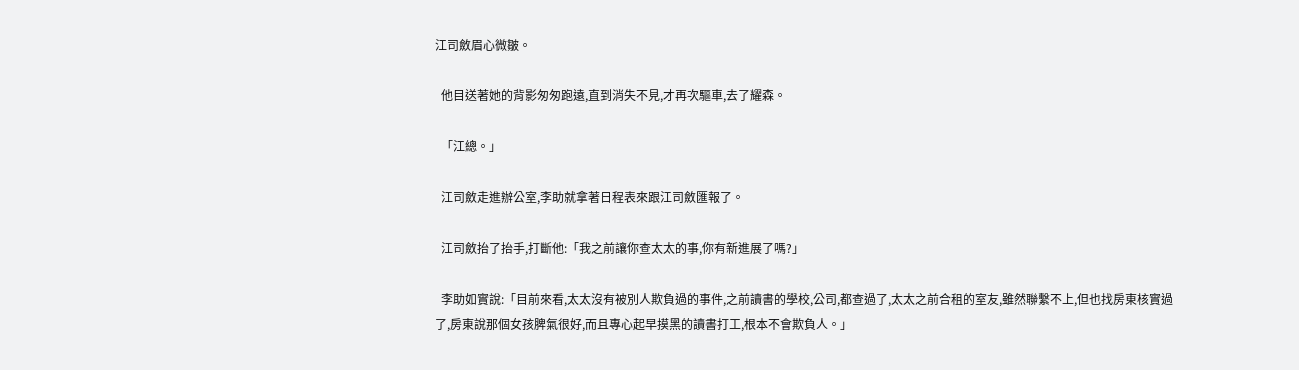江司斂眉心微皺。

  他目送著她的背影匆匆跑遠,直到消失不見,才再次驅車,去了耀森。

  「江總。」

  江司斂走進辦公室,李助就拿著日程表來跟江司斂匯報了。

  江司斂抬了抬手,打斷他:「我之前讓你查太太的事,你有新進展了嗎?」

  李助如實說:「目前來看,太太沒有被別人欺負過的事件,之前讀書的學校,公司,都查過了,太太之前合租的室友,雖然聯繫不上,但也找房東核實過了,房東說那個女孩脾氣很好,而且專心起早摸黑的讀書打工,根本不會欺負人。」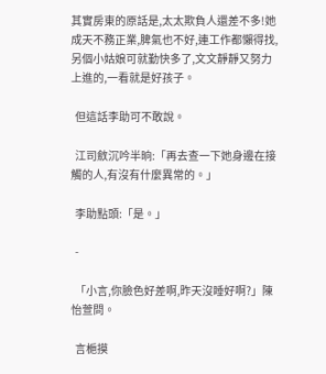其實房東的原話是,太太欺負人還差不多!她成天不務正業,脾氣也不好,連工作都懶得找,另個小姑娘可就勤快多了,文文靜靜又努力上進的,一看就是好孩子。

  但這話李助可不敢說。

  江司斂沉吟半晌:「再去查一下她身邊在接觸的人,有沒有什麼異常的。」

  李助點頭:「是。」

  -

  「小言,你臉色好差啊,昨天沒睡好啊?」陳怡萱問。

  言梔摸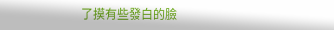了摸有些發白的臉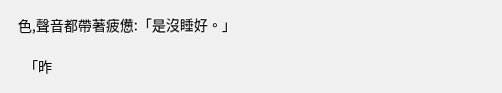色,聲音都帶著疲憊:「是沒睡好。」

  「昨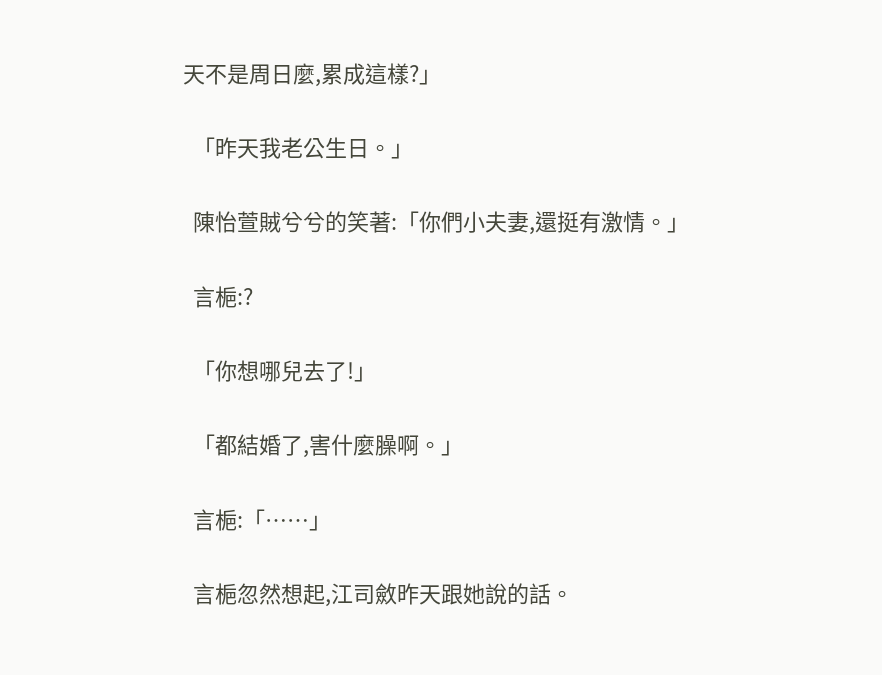天不是周日麼,累成這樣?」

  「昨天我老公生日。」

  陳怡萱賊兮兮的笑著:「你們小夫妻,還挺有激情。」

  言梔:?

  「你想哪兒去了!」

  「都結婚了,害什麼臊啊。」

  言梔:「……」

  言梔忽然想起,江司斂昨天跟她說的話。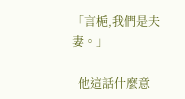「言梔,我們是夫妻。」

  他這話什麼意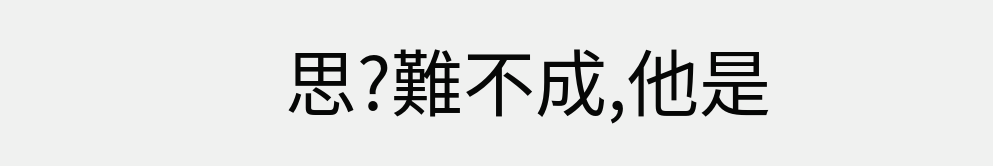思?難不成,他是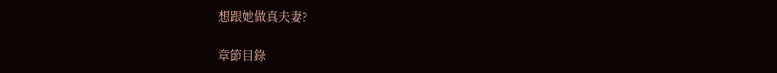想跟她做真夫妻?

章節目錄